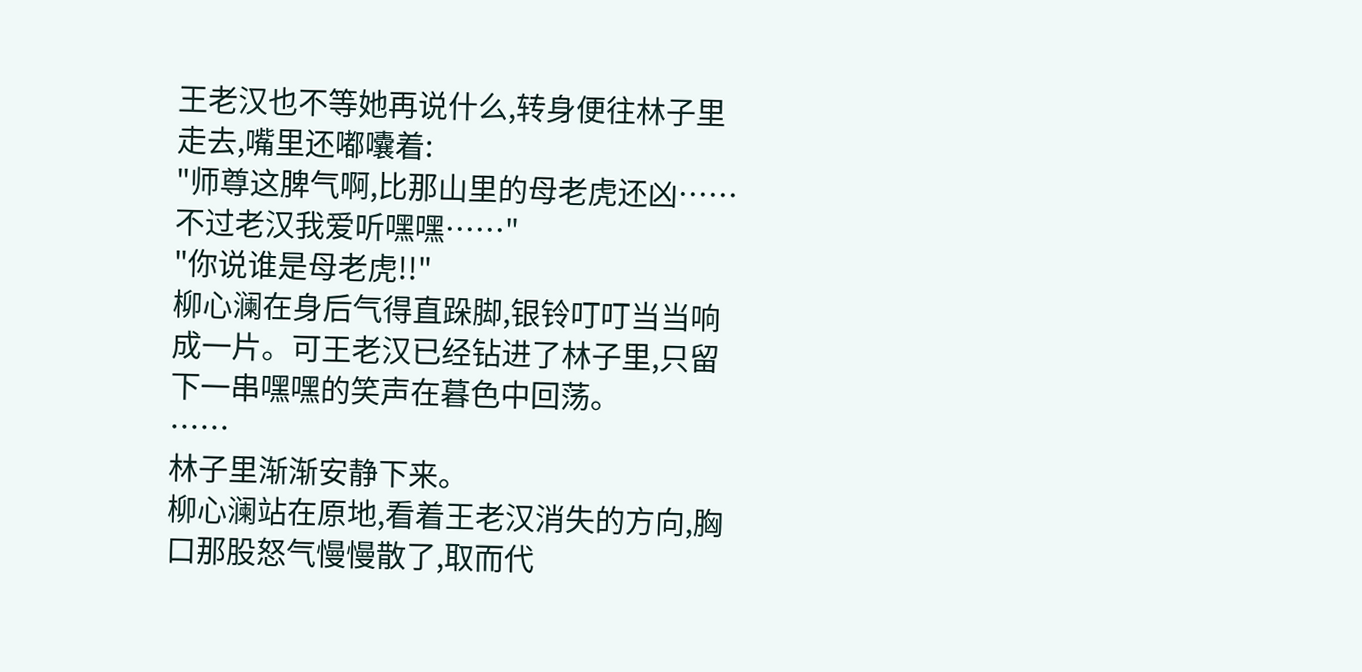王老汉也不等她再说什么,转身便往林子里走去,嘴里还嘟囔着:
"师尊这脾气啊,比那山里的母老虎还凶……不过老汉我爱听嘿嘿……"
"你说谁是母老虎!!"
柳心澜在身后气得直跺脚,银铃叮叮当当响成一片。可王老汉已经钻进了林子里,只留下一串嘿嘿的笑声在暮色中回荡。
……
林子里渐渐安静下来。
柳心澜站在原地,看着王老汉消失的方向,胸口那股怒气慢慢散了,取而代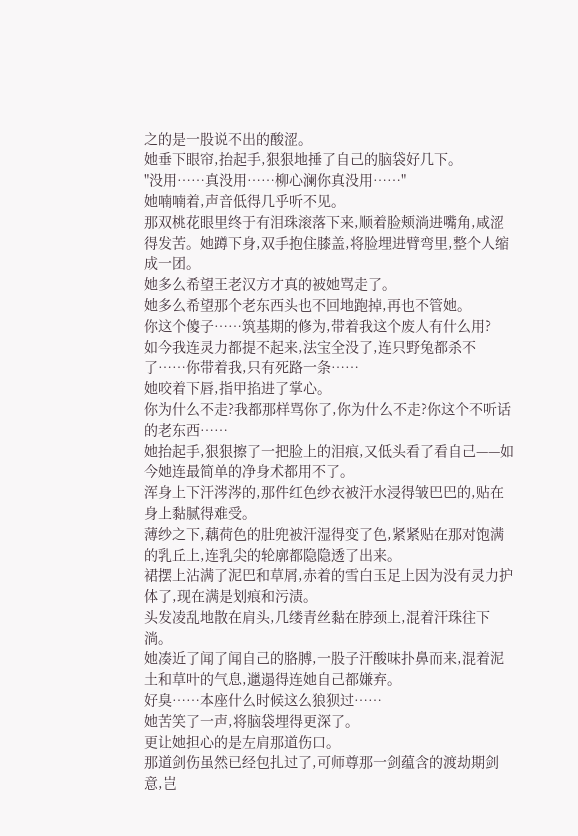之的是一股说不出的酸涩。
她垂下眼帘,抬起手,狠狠地捶了自己的脑袋好几下。
"没用……真没用……柳心澜你真没用……"
她喃喃着,声音低得几乎听不见。
那双桃花眼里终于有泪珠滚落下来,顺着脸颊淌进嘴角,咸涩得发苦。她蹲下身,双手抱住膝盖,将脸埋进臂弯里,整个人缩成一团。
她多么希望王老汉方才真的被她骂走了。
她多么希望那个老东西头也不回地跑掉,再也不管她。
你这个傻子……筑基期的修为,带着我这个废人有什么用?
如今我连灵力都提不起来,法宝全没了,连只野兔都杀不了……你带着我,只有死路一条……
她咬着下唇,指甲掐进了掌心。
你为什么不走?我都那样骂你了,你为什么不走?你这个不听话的老东西……
她抬起手,狠狠擦了一把脸上的泪痕,又低头看了看自己——如今她连最简单的净身术都用不了。
浑身上下汗涔涔的,那件红色纱衣被汗水浸得皱巴巴的,贴在身上黏腻得难受。
薄纱之下,藕荷色的肚兜被汗湿得变了色,紧紧贴在那对饱满的乳丘上,连乳尖的轮廓都隐隐透了出来。
裙摆上沾满了泥巴和草屑,赤着的雪白玉足上因为没有灵力护体了,现在满是划痕和污渍。
头发凌乱地散在肩头,几缕青丝黏在脖颈上,混着汗珠往下淌。
她凑近了闻了闻自己的胳膊,一股子汗酸味扑鼻而来,混着泥土和草叶的气息,邋遢得连她自己都嫌弃。
好臭……本座什么时候这么狼狈过……
她苦笑了一声,将脑袋埋得更深了。
更让她担心的是左肩那道伤口。
那道剑伤虽然已经包扎过了,可师尊那一剑蕴含的渡劫期剑意,岂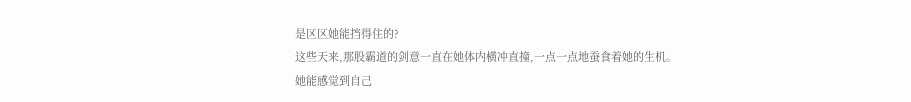是区区她能挡得住的?
这些天来,那股霸道的剑意一直在她体内横冲直撞,一点一点地蚕食着她的生机。
她能感觉到自己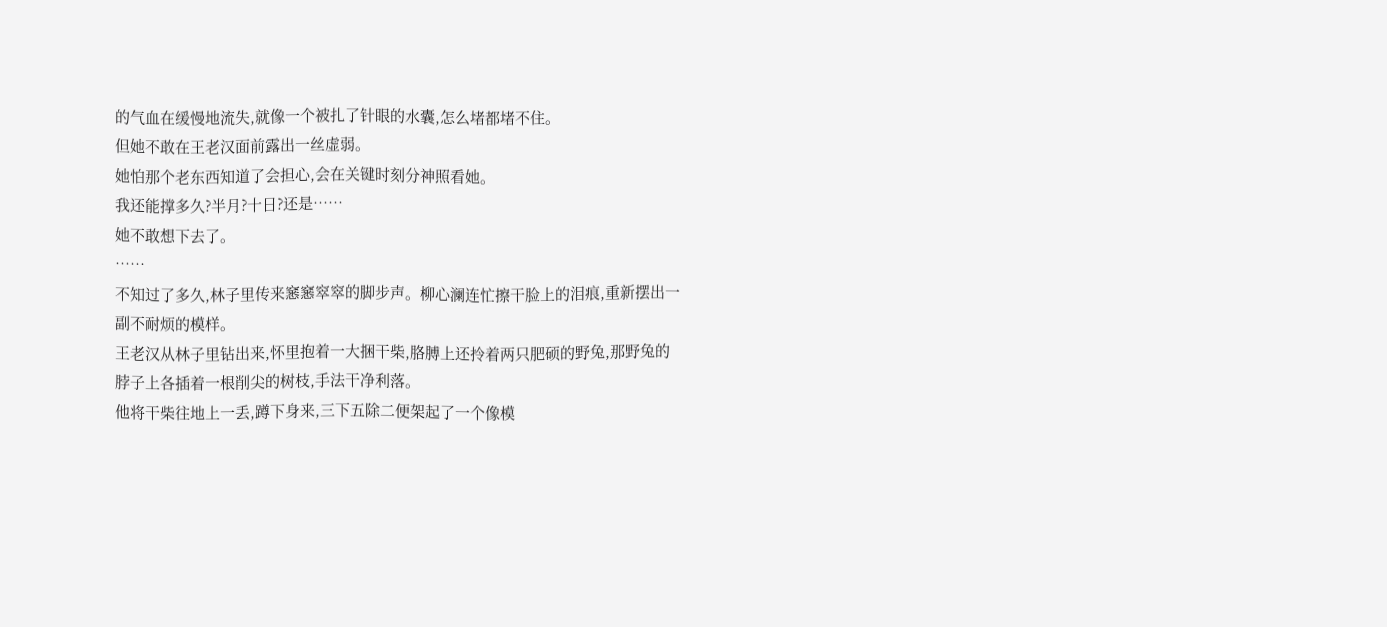的气血在缓慢地流失,就像一个被扎了针眼的水囊,怎么堵都堵不住。
但她不敢在王老汉面前露出一丝虚弱。
她怕那个老东西知道了会担心,会在关键时刻分神照看她。
我还能撑多久?半月?十日?还是……
她不敢想下去了。
……
不知过了多久,林子里传来窸窸窣窣的脚步声。柳心澜连忙擦干脸上的泪痕,重新摆出一副不耐烦的模样。
王老汉从林子里钻出来,怀里抱着一大捆干柴,胳膊上还拎着两只肥硕的野兔,那野兔的脖子上各插着一根削尖的树枝,手法干净利落。
他将干柴往地上一丢,蹲下身来,三下五除二便架起了一个像模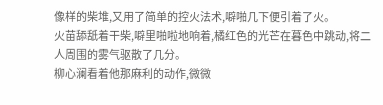像样的柴堆,又用了简单的控火法术,噼啪几下便引着了火。
火苗舔舐着干柴,噼里啪啦地响着,橘红色的光芒在暮色中跳动,将二人周围的雾气驱散了几分。
柳心澜看着他那麻利的动作,微微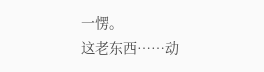一愣。
这老东西……动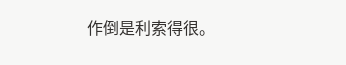作倒是利索得很。